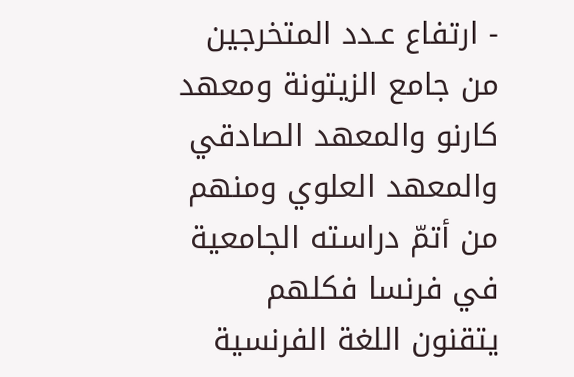- ارتفاع عـدد المتخرجين من جامع الزيتونة ومعهد كارنو والمعهد الصادقي والمعهد العلوي ومنهم من أتمّ دراسته الجامعية في فرنسا فكلهم يتقنون اللغة الفرنسية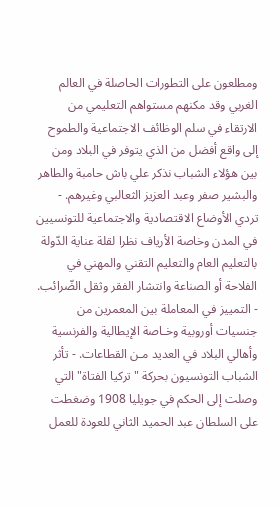ومطلعون على التطورات الحاصلة في العالم الغربي وقد مكنهم مستواهم التعليمي من الارتقاء في سلم الوظائف الاجتماعية والطموح إلى واقع أفضل من الذي يتوفر في البلاد ومن بين هؤلاء الشباب نذكر علي باش حامبة والطاهر والبشير صفر وعبد العزيز الثعالبي وغيرهم. - تردي الأوضاع الاقتصادية والاجتماعية للتونسيين في المدن وخاصة الأرياف نظرا لقلة عناية الدّولة بالتعليم العام والتعليم التقني والمهني في الفلاحة أو الصناعة وانتشار الفقر وثقل الضّرائب. - التمييز في المعاملة بين المعمرين من جنسيات أوروبية وخـاصة الإيطالية والفرنسية وأهالي البلاد في العديد مـن القطاعات. - تأثر الشباب التونسيون بحركة "تركيا الفتاة" التي وصلت إلى الحكم في جويليا 1908 وضغطت على السلطان عبد الحميد الثاني للعودة للعمل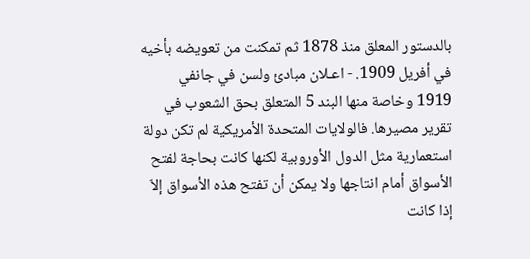بالدستور المعلق منذ 1878 ثم تمكنت من تعويضه بأخيه في أفريل 1909. - اعـلان مبادئ ولسن في جانفي 1919 وخاصة منها البند 5 المتعلق بحق الشعوب في تقرير مصيرها. فالولايات المتحدة الأمريكية لم تكن دولة استعمارية مثل الدول الأوروبية لكنها كانت بحاجة لفتح الأسواق أمام انتاجها ولا يمكن أن تفتح هذه الأسواق إلاّ إذا كانت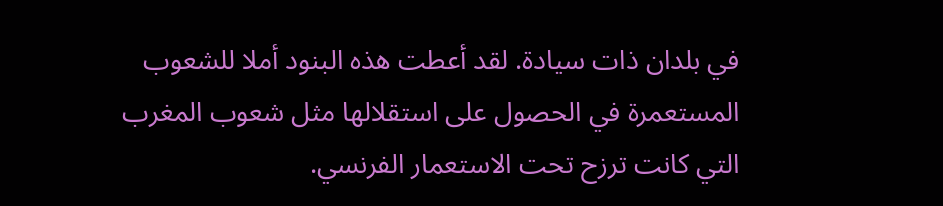في بلدان ذات سيادة. لقد أعطت هذه البنود أملا للشعوب المستعمرة في الحصول على استقلالها مثل شعوب المغرب التي كانت ترزح تحت الاستعمار الفرنسي.